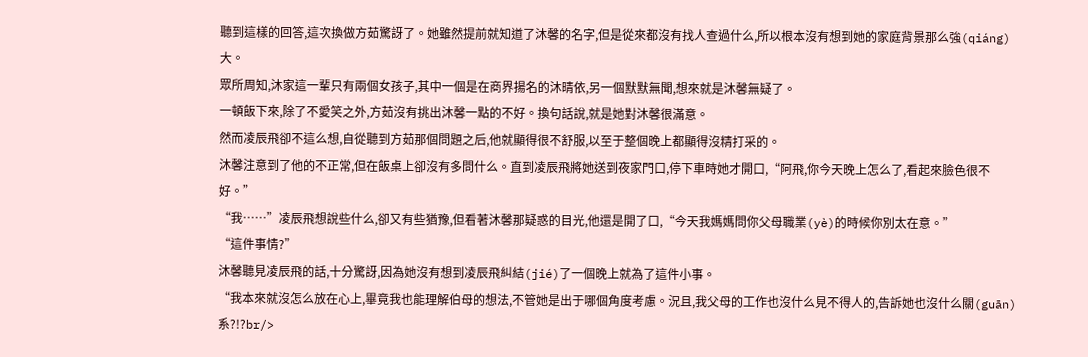聽到這樣的回答,這次換做方茹驚訝了。她雖然提前就知道了沐馨的名字,但是從來都沒有找人查過什么,所以根本沒有想到她的家庭背景那么強(qiáng)大。
眾所周知,沐家這一輩只有兩個女孩子,其中一個是在商界揚名的沐晴依,另一個默默無聞,想來就是沐馨無疑了。
一頓飯下來,除了不愛笑之外,方茹沒有挑出沐馨一點的不好。換句話說,就是她對沐馨很滿意。
然而凌辰飛卻不這么想,自從聽到方茹那個問題之后,他就顯得很不舒服,以至于整個晚上都顯得沒精打采的。
沐馨注意到了他的不正常,但在飯桌上卻沒有多問什么。直到凌辰飛將她送到夜家門口,停下車時她才開口,“阿飛,你今天晚上怎么了,看起來臉色很不好。”
“我……”凌辰飛想說些什么,卻又有些猶豫,但看著沐馨那疑惑的目光,他還是開了口,“今天我媽媽問你父母職業(yè)的時候你別太在意。”
“這件事情?”
沐馨聽見凌辰飛的話,十分驚訝,因為她沒有想到凌辰飛糾結(jié)了一個晚上就為了這件小事。
“我本來就沒怎么放在心上,畢竟我也能理解伯母的想法,不管她是出于哪個角度考慮。況且,我父母的工作也沒什么見不得人的,告訴她也沒什么關(guān)系?!?br/>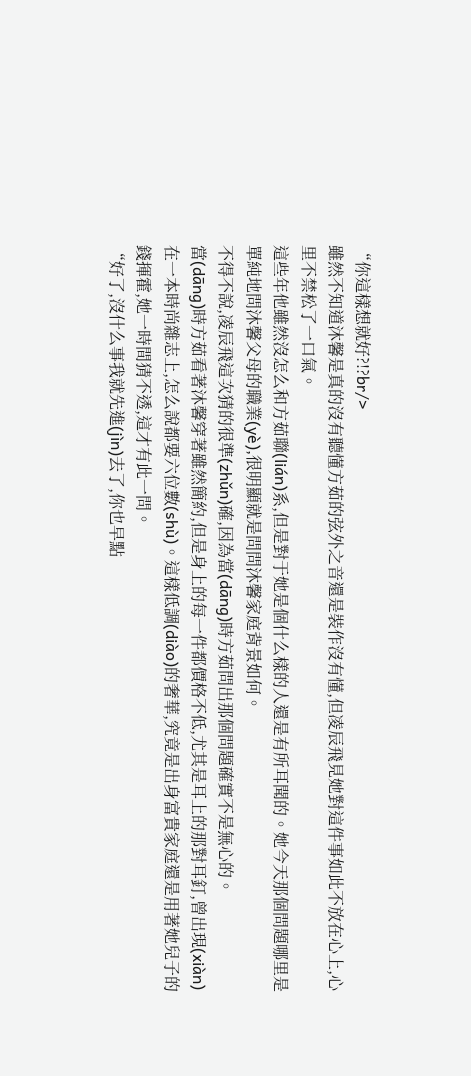“你這樣想就好?!?br/>
雖然不知道沐馨是真的沒有聽懂方茹的弦外之音還是裝作沒有懂,但凌辰飛見她對這件事如此不放在心上,心里不禁松了一口氣。
這些年他雖然沒怎么和方茹聯(lián)系,但是對于她是個什么樣的人還是有所耳聞的。她今天那個問題哪里是單純地問沐馨父母的職業(yè),很明顯就是問問沐馨家庭背景如何。
不得不說,凌辰飛這次猜的很準(zhǔn)確,因為當(dāng)時方茹問出那個問題確實不是無心的。
當(dāng)時方茹看著沐馨穿著雖然簡約,但是身上的每一件都價格不低,尤其是耳上的那對耳釘,曾出現(xiàn)在一本時尚雜志上,怎么說都要六位數(shù)。這樣低調(diào)的奢華,究竟是出身富貴家庭還是用著她兒子的錢揮霍,她一時間猜不透,這才有此一問。
“好了,沒什么事我就先進(jìn)去了,你也早點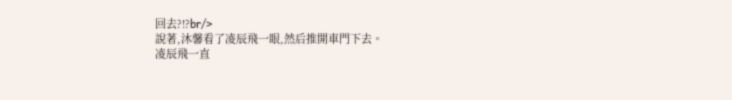回去?!?br/>
說著,沐馨看了凌辰飛一眼,然后推開車門下去。
凌辰飛一直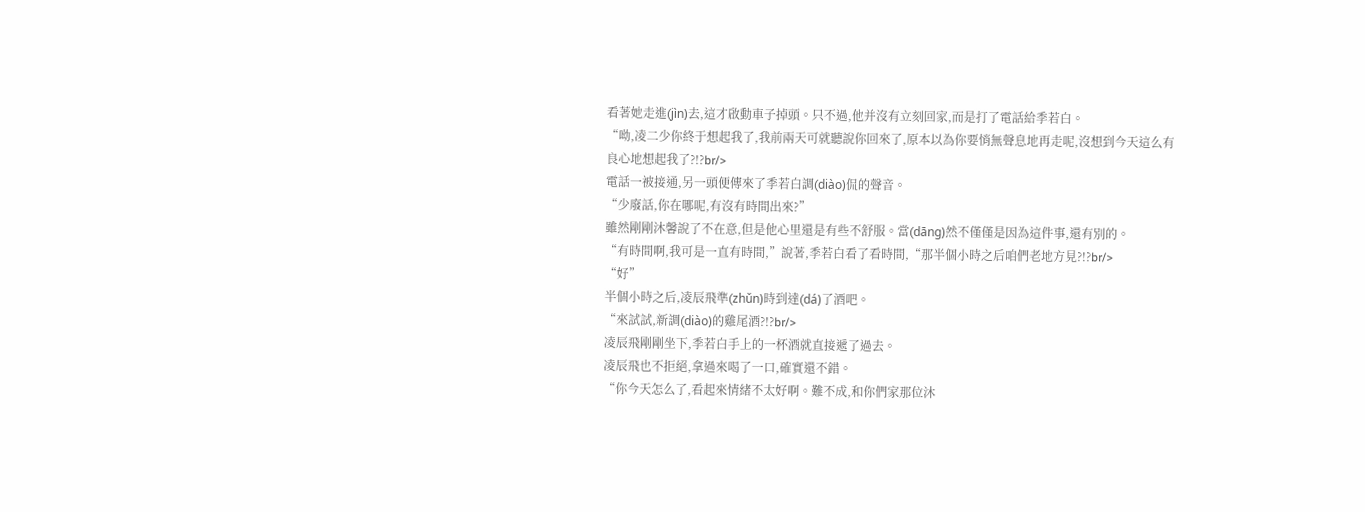看著她走進(jìn)去,這才啟動車子掉頭。只不過,他并沒有立刻回家,而是打了電話給季若白。
“呦,凌二少你終于想起我了,我前兩天可就聽說你回來了,原本以為你要悄無聲息地再走呢,沒想到今天這么有良心地想起我了?!?br/>
電話一被接通,另一頭便傳來了季若白調(diào)侃的聲音。
“少廢話,你在哪呢,有沒有時間出來?”
雖然剛剛沐馨說了不在意,但是他心里還是有些不舒服。當(dāng)然不僅僅是因為這件事,還有別的。
“有時間啊,我可是一直有時間,”說著,季若白看了看時間,“那半個小時之后咱們老地方見?!?br/>
“好”
半個小時之后,凌辰飛準(zhǔn)時到達(dá)了酒吧。
“來試試,新調(diào)的雞尾酒?!?br/>
凌辰飛剛剛坐下,季若白手上的一杯酒就直接遞了過去。
凌辰飛也不拒絕,拿過來喝了一口,確實還不錯。
“你今天怎么了,看起來情緒不太好啊。難不成,和你們家那位沐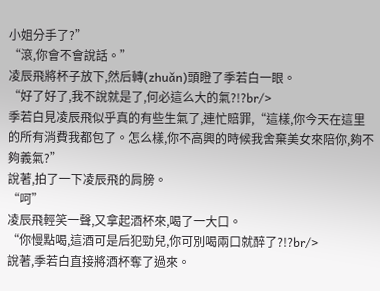小姐分手了?”
“滾,你會不會說話。”
凌辰飛將杯子放下,然后轉(zhuǎn)頭瞪了季若白一眼。
“好了好了,我不說就是了,何必這么大的氣?!?br/>
季若白見凌辰飛似乎真的有些生氣了,連忙賠罪,“這樣,你今天在這里的所有消費我都包了。怎么樣,你不高興的時候我舍棄美女來陪你,夠不夠義氣?”
說著,拍了一下凌辰飛的肩膀。
“呵”
凌辰飛輕笑一聲,又拿起酒杯來,喝了一大口。
“你慢點喝,這酒可是后犯勁兒,你可別喝兩口就醉了?!?br/>
說著,季若白直接將酒杯奪了過來。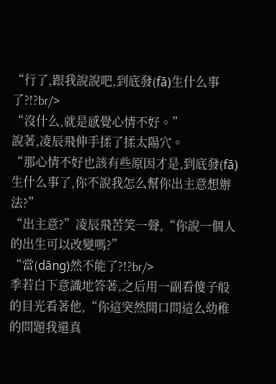“行了,跟我說說吧,到底發(fā)生什么事了?!?br/>
“沒什么,就是感覺心情不好。”
說著,凌辰飛伸手揉了揉太陽穴。
“那心情不好也該有些原因才是,到底發(fā)生什么事了,你不說我怎么幫你出主意想辦法?”
“出主意?”凌辰飛苦笑一聲,“你說一個人的出生可以改變嗎?”
“當(dāng)然不能了?!?br/>
季若白下意識地答著,之后用一副看傻子般的目光看著他,“你這突然開口問這么幼稚的問題我還真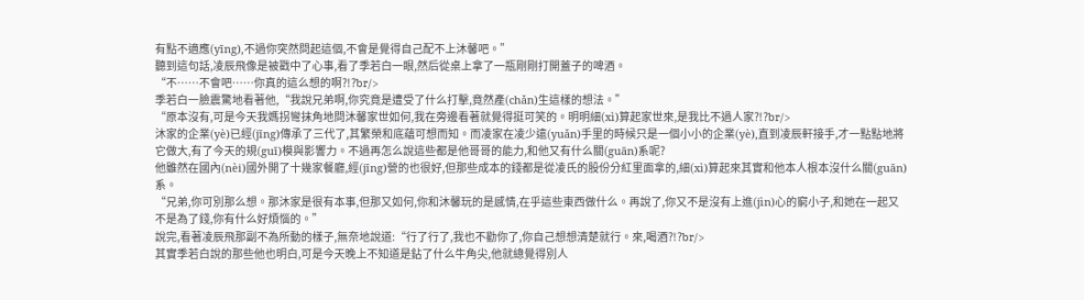有點不適應(yīng),不過你突然問起這個,不會是覺得自己配不上沐馨吧。”
聽到這句話,凌辰飛像是被戳中了心事,看了季若白一眼,然后從桌上拿了一瓶剛剛打開蓋子的啤酒。
“不……不會吧……你真的這么想的啊?!?br/>
季若白一臉震驚地看著他,“我說兄弟啊,你究竟是遭受了什么打擊,竟然產(chǎn)生這樣的想法。”
“原本沒有,可是今天我媽拐彎抹角地問沐馨家世如何,我在旁邊看著就覺得挺可笑的。明明細(xì)算起家世來,是我比不過人家?!?br/>
沐家的企業(yè)已經(jīng)傳承了三代了,其繁榮和底蘊可想而知。而凌家在凌少遠(yuǎn)手里的時候只是一個小小的企業(yè),直到凌辰軒接手,才一點點地將它做大,有了今天的規(guī)模與影響力。不過再怎么說這些都是他哥哥的能力,和他又有什么關(guān)系呢?
他雖然在國內(nèi)國外開了十幾家餐廳,經(jīng)營的也很好,但那些成本的錢都是從凌氏的股份分紅里面拿的,細(xì)算起來其實和他本人根本沒什么關(guān)系。
“兄弟,你可別那么想。那沐家是很有本事,但那又如何,你和沐馨玩的是感情,在乎這些東西做什么。再說了,你又不是沒有上進(jìn)心的窮小子,和她在一起又不是為了錢,你有什么好煩惱的。”
說完,看著凌辰飛那副不為所動的樣子,無奈地說道:“行了行了,我也不勸你了,你自己想想清楚就行。來,喝酒?!?br/>
其實季若白說的那些他也明白,可是今天晚上不知道是鉆了什么牛角尖,他就總覺得別人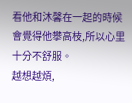看他和沐馨在一起的時候會覺得他攀高枝,所以心里十分不舒服。
越想越煩,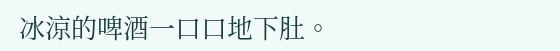冰涼的啤酒一口口地下肚。